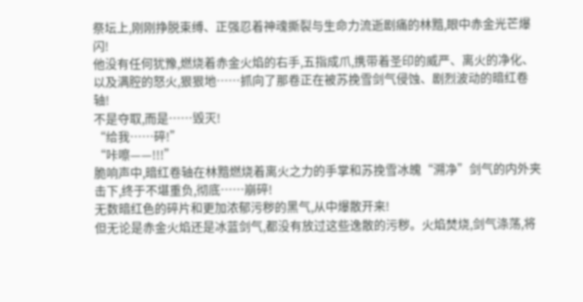祭坛上,刚刚挣脱束缚、正强忍着神魂撕裂与生命力流逝剧痛的林黯,眼中赤金光芒爆闪!
他没有任何犹豫,燃烧着赤金火焰的右手,五指成爪,携带着圣印的威严、离火的净化、以及满腔的怒火,狠狠地……抓向了那卷正在被苏挽雪剑气侵蚀、剧烈波动的暗红卷轴!
不是夺取,而是……毁灭!
“给我……碎!”
“咔嚓——!!!”
脆响声中,暗红卷轴在林黯燃烧着离火之力的手掌和苏挽雪冰魄“溯净”剑气的内外夹击下,终于不堪重负,彻底……崩碎!
无数暗红色的碎片和更加浓郁污秽的黑气,从中爆散开来!
但无论是赤金火焰还是冰蓝剑气,都没有放过这些逸散的污秽。火焰焚烧,剑气涤荡,将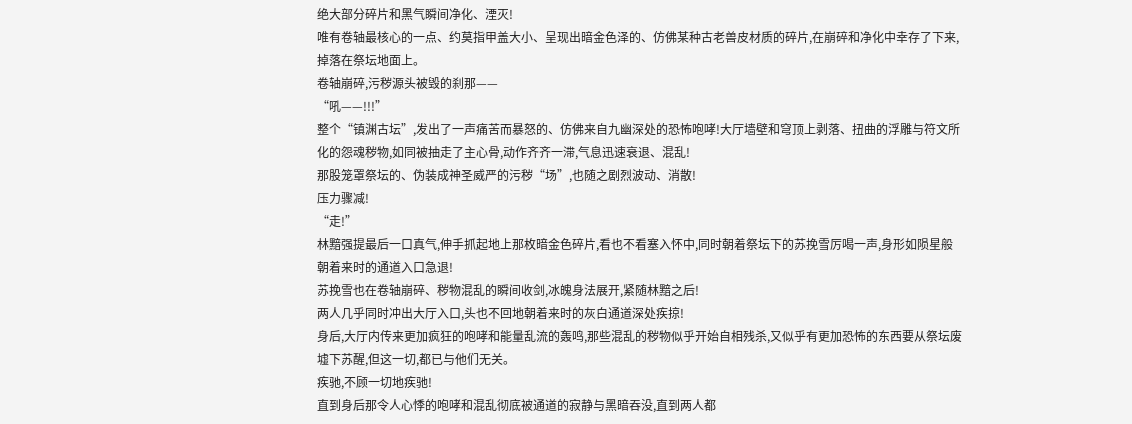绝大部分碎片和黑气瞬间净化、湮灭!
唯有卷轴最核心的一点、约莫指甲盖大小、呈现出暗金色泽的、仿佛某种古老兽皮材质的碎片,在崩碎和净化中幸存了下来,掉落在祭坛地面上。
卷轴崩碎,污秽源头被毁的刹那——
“吼——!!!”
整个“镇渊古坛”,发出了一声痛苦而暴怒的、仿佛来自九幽深处的恐怖咆哮!大厅墙壁和穹顶上剥落、扭曲的浮雕与符文所化的怨魂秽物,如同被抽走了主心骨,动作齐齐一滞,气息迅速衰退、混乱!
那股笼罩祭坛的、伪装成神圣威严的污秽“场”,也随之剧烈波动、消散!
压力骤减!
“走!”
林黯强提最后一口真气,伸手抓起地上那枚暗金色碎片,看也不看塞入怀中,同时朝着祭坛下的苏挽雪厉喝一声,身形如陨星般朝着来时的通道入口急退!
苏挽雪也在卷轴崩碎、秽物混乱的瞬间收剑,冰魄身法展开,紧随林黯之后!
两人几乎同时冲出大厅入口,头也不回地朝着来时的灰白通道深处疾掠!
身后,大厅内传来更加疯狂的咆哮和能量乱流的轰鸣,那些混乱的秽物似乎开始自相残杀,又似乎有更加恐怖的东西要从祭坛废墟下苏醒,但这一切,都已与他们无关。
疾驰,不顾一切地疾驰!
直到身后那令人心悸的咆哮和混乱彻底被通道的寂静与黑暗吞没,直到两人都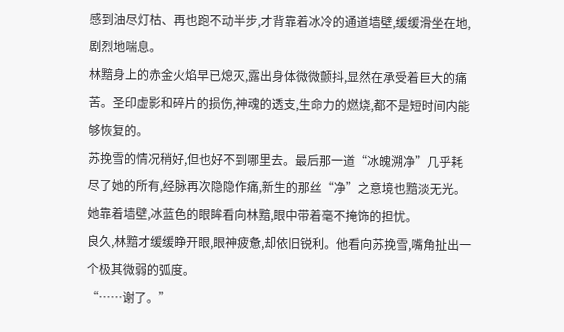感到油尽灯枯、再也跑不动半步,才背靠着冰冷的通道墙壁,缓缓滑坐在地,剧烈地喘息。
林黯身上的赤金火焰早已熄灭,露出身体微微颤抖,显然在承受着巨大的痛苦。圣印虚影和碎片的损伤,神魂的透支,生命力的燃烧,都不是短时间内能够恢复的。
苏挽雪的情况稍好,但也好不到哪里去。最后那一道“冰魄溯净”几乎耗尽了她的所有,经脉再次隐隐作痛,新生的那丝“净”之意境也黯淡无光。她靠着墙壁,冰蓝色的眼眸看向林黯,眼中带着毫不掩饰的担忧。
良久,林黯才缓缓睁开眼,眼神疲惫,却依旧锐利。他看向苏挽雪,嘴角扯出一个极其微弱的弧度。
“……谢了。”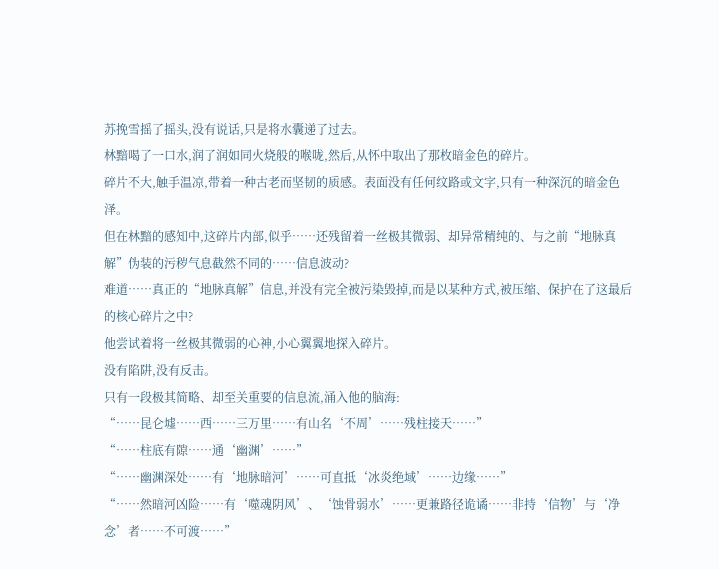苏挽雪摇了摇头,没有说话,只是将水囊递了过去。
林黯喝了一口水,润了润如同火烧般的喉咙,然后,从怀中取出了那枚暗金色的碎片。
碎片不大,触手温凉,带着一种古老而坚韧的质感。表面没有任何纹路或文字,只有一种深沉的暗金色泽。
但在林黯的感知中,这碎片内部,似乎……还残留着一丝极其微弱、却异常精纯的、与之前“地脉真解”伪装的污秽气息截然不同的……信息波动?
难道……真正的“地脉真解”信息,并没有完全被污染毁掉,而是以某种方式,被压缩、保护在了这最后的核心碎片之中?
他尝试着将一丝极其微弱的心神,小心翼翼地探入碎片。
没有陷阱,没有反击。
只有一段极其简略、却至关重要的信息流,涌入他的脑海:
“……昆仑墟……西……三万里……有山名‘不周’……残柱接天……”
“……柱底有隙……通‘幽渊’……”
“……幽渊深处……有‘地脉暗河’……可直抵‘冰炎绝域’……边缘……”
“……然暗河凶险……有‘噬魂阴风’、‘蚀骨弱水’……更兼路径诡谲……非持‘信物’与‘净念’者……不可渡……”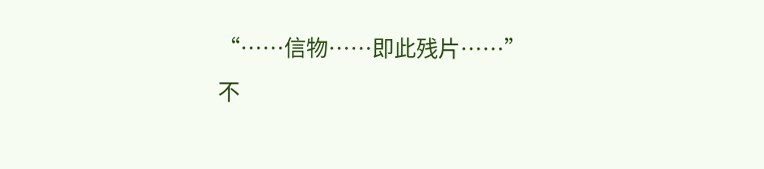“……信物……即此残片……”
不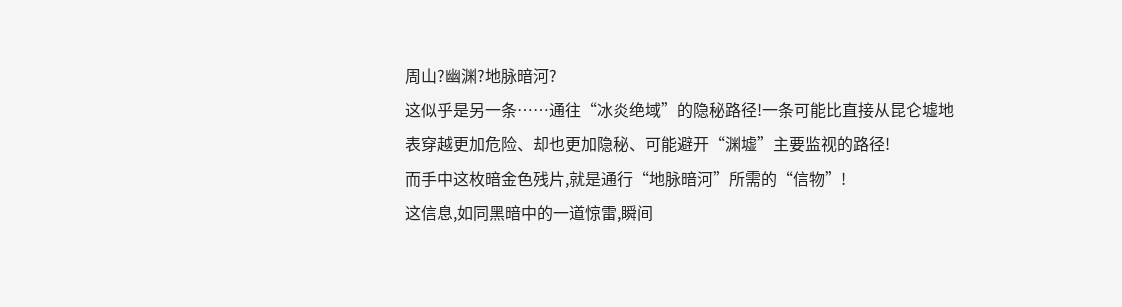周山?幽渊?地脉暗河?
这似乎是另一条……通往“冰炎绝域”的隐秘路径!一条可能比直接从昆仑墟地表穿越更加危险、却也更加隐秘、可能避开“渊墟”主要监视的路径!
而手中这枚暗金色残片,就是通行“地脉暗河”所需的“信物”!
这信息,如同黑暗中的一道惊雷,瞬间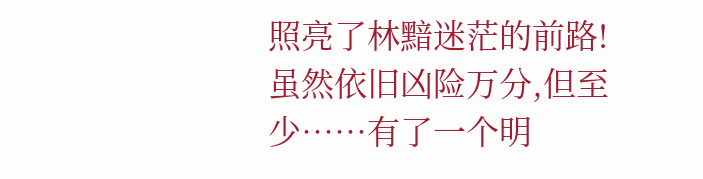照亮了林黯迷茫的前路!
虽然依旧凶险万分,但至少……有了一个明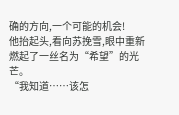确的方向,一个可能的机会!
他抬起头,看向苏挽雪,眼中重新燃起了一丝名为“希望”的光芒。
“我知道……该怎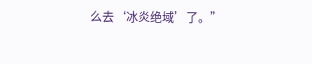么去‘冰炎绝域’了。”